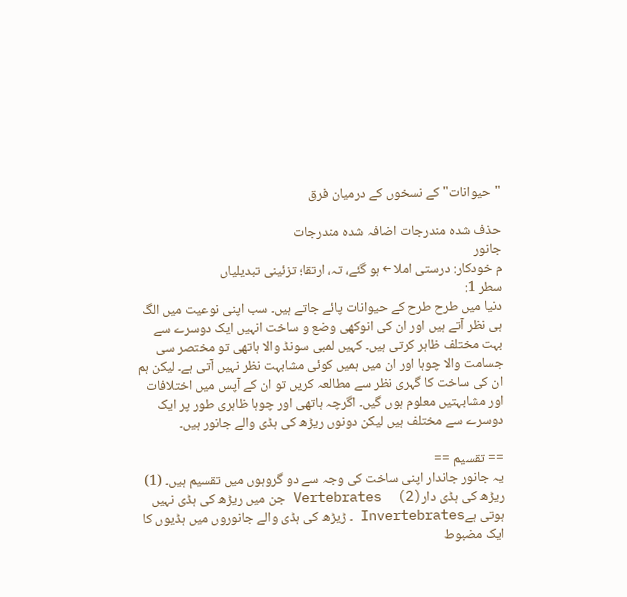"حیوانات" کے نسخوں کے درمیان فرق

حذف شدہ مندرجات اضافہ شدہ مندرجات
جانور
م خودکار: درستی املا ← ہو گئے، تہ، ارتقا؛ تزئینی تبدیلیاں
سطر 1:
دنیا میں طرح طرح کے حیوانات پائے جاتے ہیں۔ سب اپنی نوعیت میں الگ ہی نظر آتے ہیں اور ان کی انوکھی وضع و ساخت انہیں ایک دوسرے سے بہت مختلف ظاہر کرتی ہیں۔ کہیں لمبی سونڈ والا ہاتھی تو مختصر سی جسامت والا چوہا اور ان میں ہمیں کوئی مشابہت نظر نہیں آتی ہے۔ لیکن ہم ان کی ساخت کا گہری نظر سے مطالعہ کریں تو ان کے آپس میں اختلافات اور مشابہتیں معلوم ہوں گیں۔ اگرچہ ہاتھی اور چوہا ظاہری طور پر ایک دوسرے سے مختلف ہیں لیکن دونوں ریڑھ کی ہڈی والے جانور ہیں۔

== تقسیم ==
یہ جانور جاندار اپنی ساخت کی وجہ سے دو گروہوں میں تقسیم ہیں۔ (1) ریڑھ کی ہڈی دارVertebrates  (2) جن میں ریڑھ کی ہڈی نہیں ہوتی ہےInvertebrates ۔ ڑیڑھ کی ہڈی والے جانوروں میں ہڈیوں کا ایک مضبوط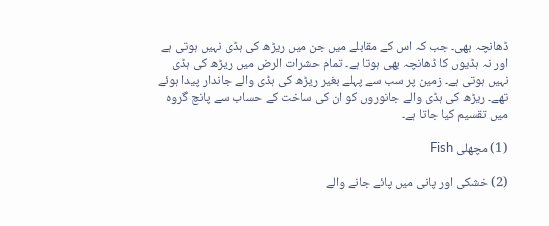ڈھانچہ بھی۔ جب کہ اس کے مقابلے میں جن میں ریڑھ کی ہڈی نہیں ہوتی ہے اور نہ ہڈیوں کا ڈھانچہ بھی ہوتا ہے۔ تمام حشرات الرض میں ریڑھ کی ہڈی نہیں ہوتی ہے۔ زمین پر سب سے پہلے بغیر ریڑھ کی ہڈی والے جاندار پیدا ہوئے تھے۔ ریڑھ کی ہڈی والے جانوروں کو ان کی ساخت کے حساب سے پانچ گروہ میں تقسیم کیا جاتا ہے۔

(1) مچھلی Fish

(2) خشکی اور پانی میں پائے جانے والے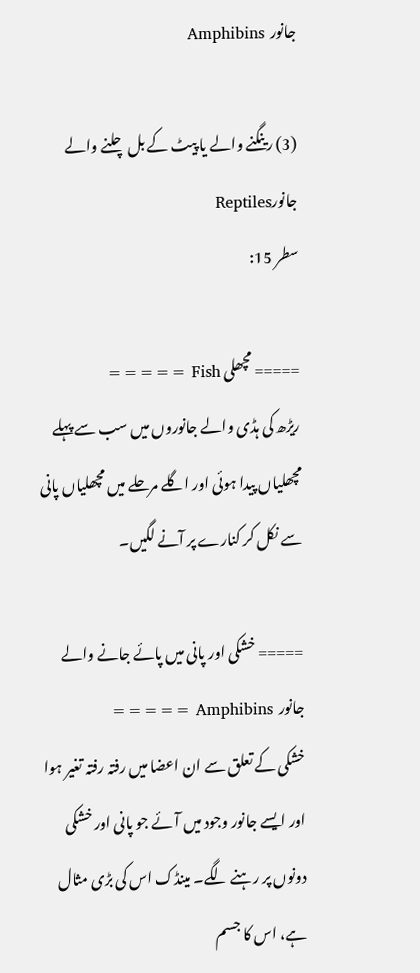جانور  Amphibins

(3) رینگنے والے یا پیٹ کے بل چلنے والے جانورReptiles
سطر 15:

===== مچھلی Fish =====
ریڑھ کی ہڈی والے جانوروں میں سب سے پہلے مچھلیاں پیدا ہوئی اور اگلے مرحلے میں مچھلیاں پانی سے نکل کر کنارے پر آنے لگیں۔

===== خشکی اور پانی میں پائے جانے والے جانور  Amphibins =====
خشکی کے تعلق سے ان اعضا میں رفتہ رفتہ تغیر ہوا اور ایسے جانور وجود میں آئے جو پانی اور خشکی دونوں پر رہنے لگے۔ مینڈک اس کی بڑی مثال ہے، اس کا جسم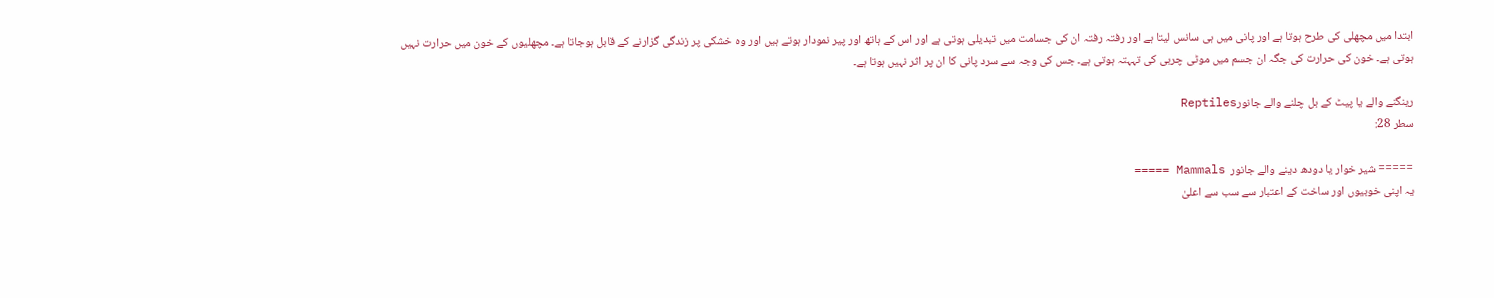ابتدا میں مچھلی کی طرح ہوتا ہے اور پانی میں ہی سانس لیتا ہے اور رفتہ رفتہ ان کی جسامت میں تبدیلی ہوتی ہے اور اس کے ہاتھ اور پیر نمودار ہوتے ہیں اور وہ خشکی پر زندگی گزارنے کے قابل ہوجاتا ہے۔ مچھلیوں کے خون میں حرارت نہیں ہوتی ہے۔ خون کی حرارت کی جگہ ان جسم میں موٹی چربی کی تہہتہ ہوتی ہے۔ جس کی وجہ سے سرد پانی کا ان پر اثر نہیں ہوتا ہے۔

رینگنے والے یا پیٹ کے بل چلنے والے جانورReptiles
سطر 28:

===== شیر خوار یا دودھ دینے والے جانور  Mammals =====
یہ اپنی خوبیوں اور ساخت کے اعتبار سے سب سے اعلیٰ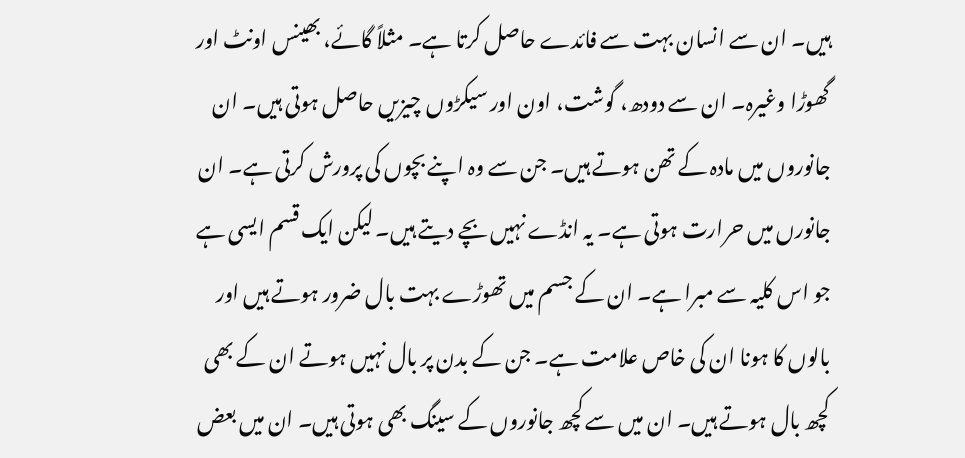ہیں۔ ان سے انسان بہت سے فائدے حاصل کرتا ہے۔ مثلاً گائے، بھینس اونٹ اور گھوڑا وغیرہ۔ ان سے دودھ، گوشت، اون اور سیکڑوں چیزیں حاصل ہوتی ہیں۔ ان جانوروں میں مادہ کے تھن ہوتے ہیں۔ جن سے وہ اپنے بچوں کی پرورش کرتی ہے۔ ان جانورں میں حرارت ہوتی ہے۔ یہ انڈے نہیں بچے دیتے ہیں۔ لیکن ایک قسم ایسی ہے جو اس کلیہ سے مبرا ہے۔ ان کے جسم میں تھوڑے بہت بال ضرور ہوتے ہیں اور بالوں کا ہونا ان کی خاص علامت ہے۔ جن کے بدن پر بال نہیں ہوتے ان کے بھی کچھ بال ہوتے ہیں۔ ان میں سے کچھ جانوروں کے سینگ بھی ہوتی ہیں۔ ان میں بعض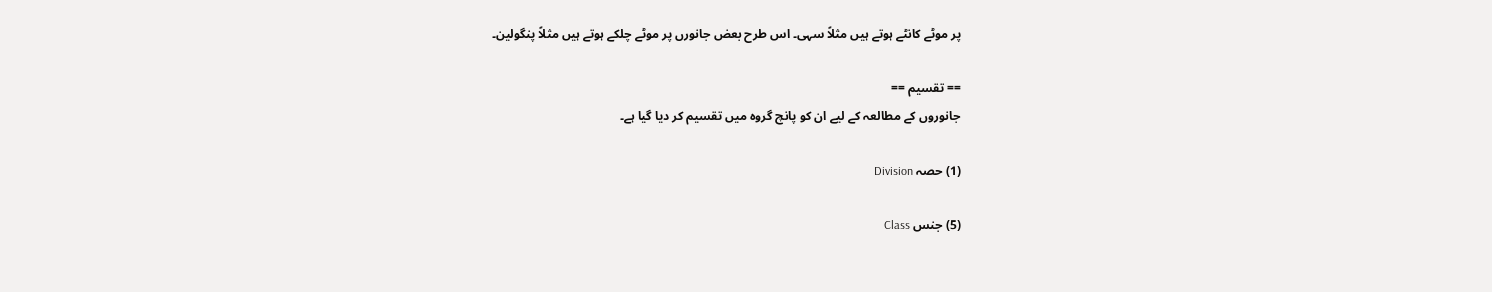پر موٹے کانٹے ہوتے ہیں مثلاً سہی۔ اس طرح بعض جانورں پر موٹے چلکے ہوتے ہیں مثلاً پنگولین۔

== تقسیم ==
جانوروں کے مطالعہ کے لیے ان کو پانچ گروہ میں تقسیم کر دیا گیا ہے۔

(1) حصہ Division

(5) جنس Class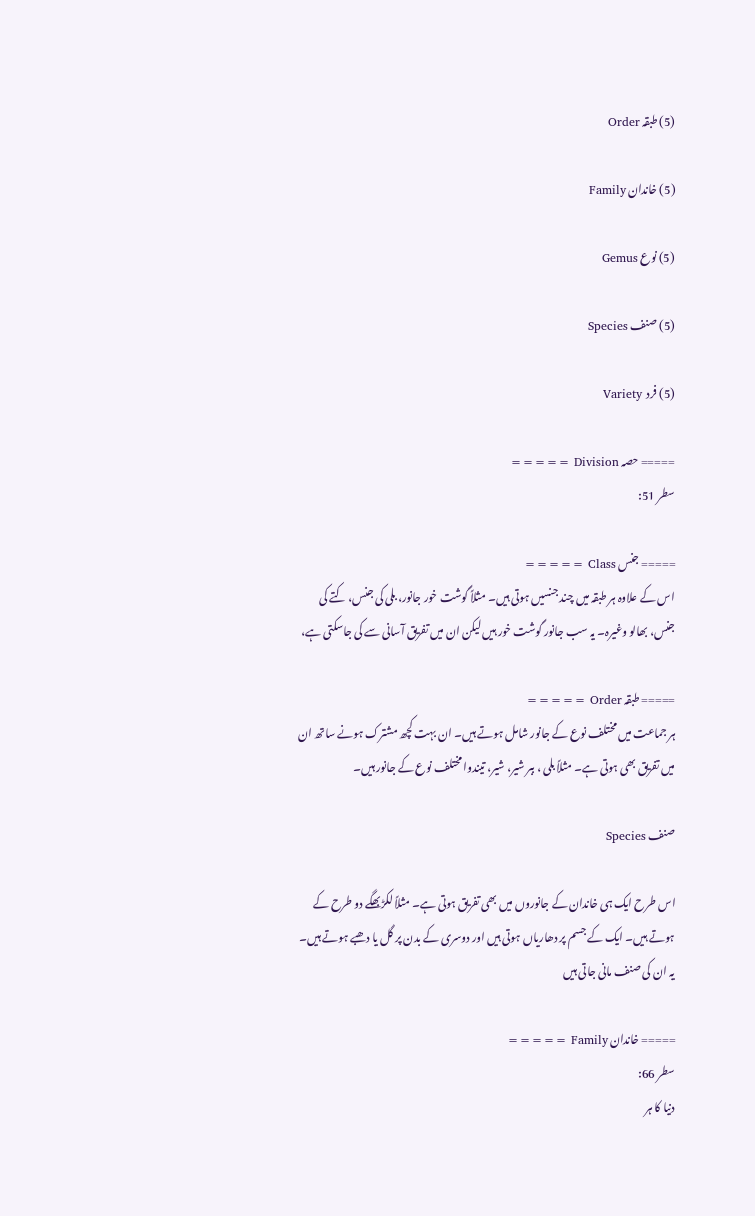(5) طبقہ Order

(5) خاندان Family

(5) نوع Gemus

(5) صنف Species

(5) فرد  Variety

===== حصہ Division =====
سطر 51:

===== جنس Class =====
اس کے علاوہ ہر طبقہ میں چند جنسیں ہوتی ہیں۔ مثلاً گوشت خور جانور، بلی کی جنس، کتے کی جنس، بھالو وغیرہ۔ یہ سب جانور گوشت خور ہیں لیکن ان میں تفریق آسانی سے کی جاسکتی ہے،

===== طبقہ Order =====
ہر جماعت میں مختلف نوع کے جانور شامل ہوتے ہیں۔ ان بہت کچھ مشترک ہونے ساتھ ان میں تفریق بھی ہوتی ہے۔ مثلاً بلی ، ببر شیر، شیر، تیندوا مختلف نوع کے جانور ہیں۔

صنف Species

اس طرح ایک ہی خاندان کے جانوروں میں بھی تفریق ہوتی ہے۔ مثلاً لکڑبھگے دو طرح کے ہوتے ہیں۔ ایک کے جسم پر دھاریاں ہوتی ہیں اور دوسری کے بدن پر گل یا دھبے ہوتے ہیں۔ یہ ان کی صنف مانی جاتی ہیں

===== خاندان Family =====
سطر 66:
دنیا کا ہر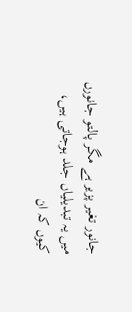جانور تغیر پزیر ہے مگر پالتو جانورں میں یہ تبدیلیاں جلد ہوجاتی ہیں، کیوں کہ ان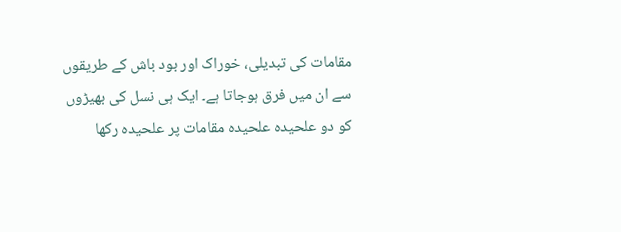مقامات کی تبدیلی، خوراک اور بود باش کے طریقوں سے ان میں فرق ہوجاتا ہے۔ ایک ہی نسل کی بھیڑوں کو دو علحیدہ علحیدہ مقامات پر علحیدہ رکھا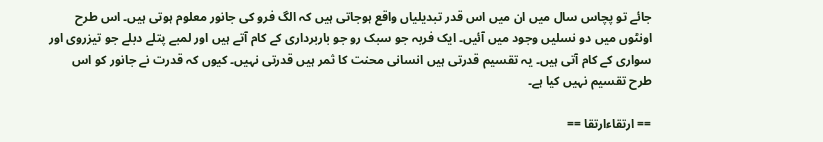جائے تو پچاس سال میں ان میں اس قدر تبدیلیاں واقع ہوجاتی ہیں کہ الگ فرو کی جانور معلوم ہوتی ہیں۔ اس طرح اونٹوں میں دو نسلیں وجود میں آئیں۔ ایک فربہ جو سبک رو جو باربرداری کے کام آتے ہیں اور لمبے پتلے دبلے جو تیزروی اور سواری کے کام آتی ہیں۔ یہ تقسیم قدرتی ہیں انسانی محنت کا ثمر ہیں قدرتی نہیں۔ کیوں کہ قدرت نے جانور کو اس طرح تقسیم نہیں کیا ہے۔

== ارتقاءارتقا ==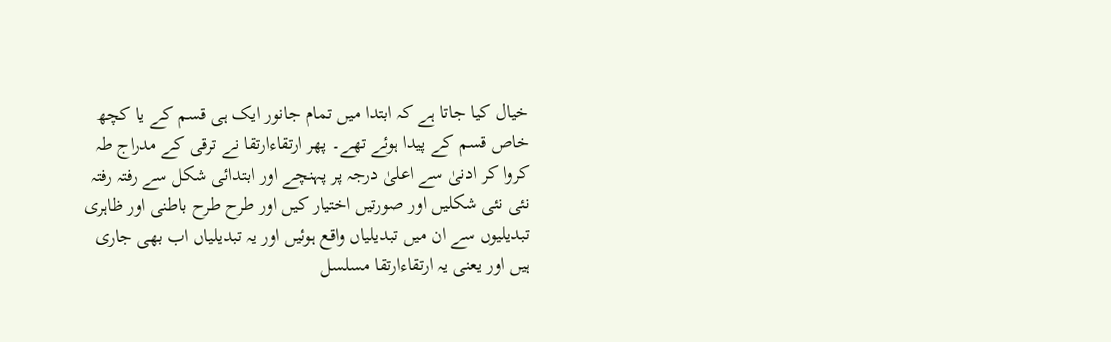خیال کیا جاتا ہے کہ ابتدا میں تمام جانور ایک ہی قسم کے یا کچھ خاص قسم کے پیدا ہوئے تھے۔ پھر ارتقاءارتقا نے ترقی کے مدراج طہ کروا کر ادنیٰ سے اعلیٰ درجہ پر پہنچے اور ابتدائی شکل سے رفتہ رفتہ نئی نئی شکلیں اور صورتیں اختیار کیں اور طرح طرح باطنی اور ظاہری تبدیلیوں سے ان میں تبدیلیاں واقع ہوئیں اور یہ تبدیلیاں اب بھی جاری ہیں اور یعنی یہ ارتقاءارتقا مسلسل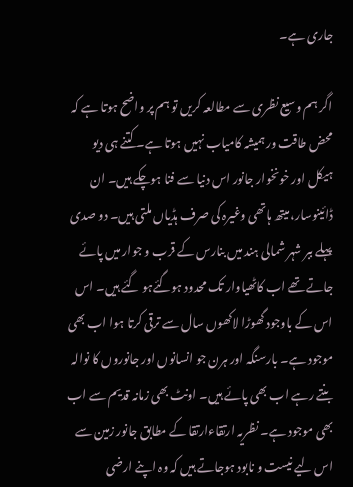جاری ہے۔

اگر ہم وسیع نظری سے مطالعہ کریں تو ہم پر واضح ہوتا ہے کہ محض طاقت ور ہمیشہ کامیاب نہیں ہوتا ہے۔ کتنے ہی دیو ہیکل اور خونخوار جانور اس دنیا سے فنا ہوچکے ہیں۔ ان ڈائینوسار، میتھ ہاتھی وغیرہ کی صرف ہڈیاں ملتی ہیں۔ دو صدی پہلے ببر شہر شمالی ہند میں بنارس کے قرب و جوار میں پائے جاتے تھے اب کاٹھیاوار تک محدود ہوگئےہو گئے ہیں۔ اس اس کے باوجود گھوڑا لاکھوں سال سے ترقی کرتا ہوا اب بھی موجود ہے۔ بارسنگہ اور ہرن جو انسانوں اور جانوروں کا نوالہ بنتے رہے اب بھی پائے ہیں۔ اونٹ بھی زمانہ قدیم سے اب بھی موجود ہے۔ نظریہ ارتقاءارتقا کے مطابق جانور زمین سے اس لیے نیست و نابود ہوجاتے ہیں کہ وہ اپنے ارضی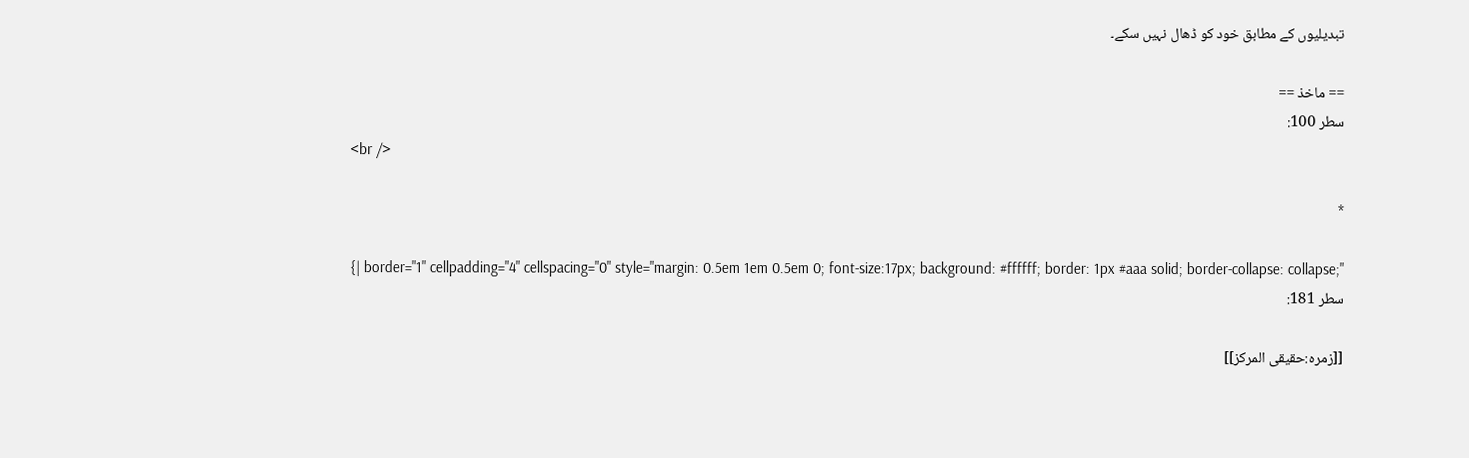تبدیلیوں کے مطابق خود کو ڈھال نہیں سکے۔

== ماخذ ==
سطر 100:
<br />

*

{| border="1" cellpadding="4" cellspacing="0" style="margin: 0.5em 1em 0.5em 0; font-size:17px; background: #ffffff; border: 1px #aaa solid; border-collapse: collapse;"
سطر 181:

[[زمرہ:حقیقی المرکز]]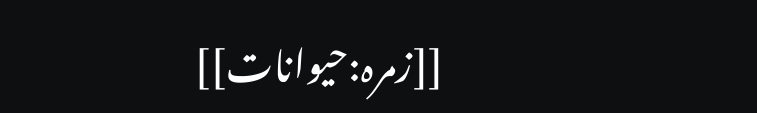[[زمرہ:حیوانات]]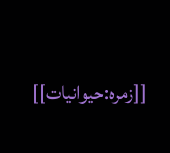[[زمرہ:حیوانیات]]